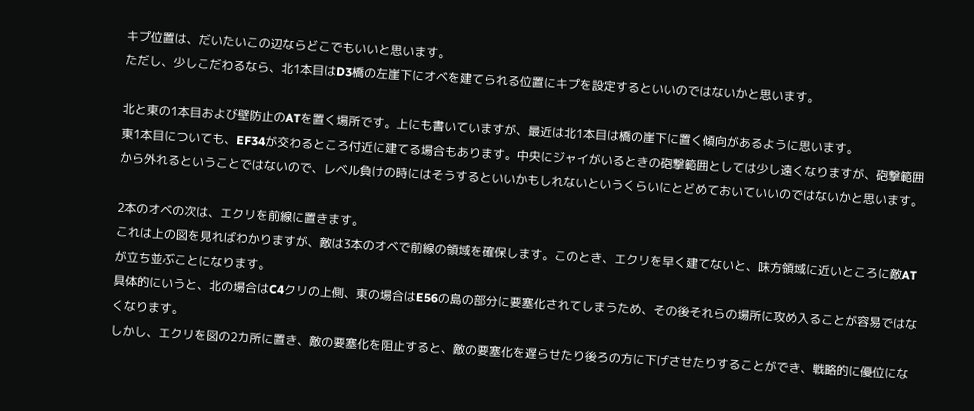キプ位置は、だいたいこの辺ならどこでもいいと思います。
ただし、少しこだわるなら、北1本目はD3橋の左崖下にオベを建てられる位置にキプを設定するといいのではないかと思います。

北と東の1本目および壁防止のATを置く場所です。上にも書いていますが、最近は北1本目は橋の崖下に置く傾向があるように思います。
東1本目についても、EF34が交わるところ付近に建てる場合もあります。中央にジャイがいるときの砲撃範囲としては少し遠くなりますが、砲撃範囲から外れるということではないので、レベル負けの時にはそうするといいかもしれないというくらいにとどめておいていいのではないかと思います。

2本のオベの次は、エクリを前線に置きます。
これは上の図を見ればわかりますが、敵は3本のオベで前線の領域を確保します。このとき、エクリを早く建てないと、味方領域に近いところに敵ATが立ち並ぶことになります。
具体的にいうと、北の場合はC4クリの上側、東の場合はE56の島の部分に要塞化されてしまうため、その後それらの場所に攻め入ることが容易ではなくなります。
しかし、エクリを図の2カ所に置き、敵の要塞化を阻止すると、敵の要塞化を遅らせたり後ろの方に下げさせたりすることができ、戦略的に優位にな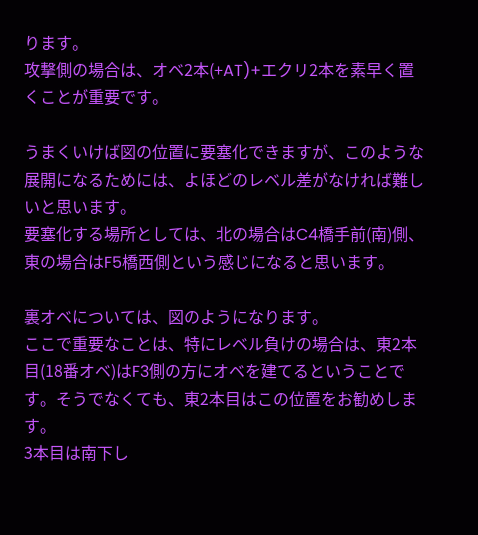ります。
攻撃側の場合は、オベ2本(+AT)+エクリ2本を素早く置くことが重要です。

うまくいけば図の位置に要塞化できますが、このような展開になるためには、よほどのレベル差がなければ難しいと思います。
要塞化する場所としては、北の場合はC4橋手前(南)側、東の場合はF5橋西側という感じになると思います。

裏オベについては、図のようになります。
ここで重要なことは、特にレベル負けの場合は、東2本目(18番オベ)はF3側の方にオベを建てるということです。そうでなくても、東2本目はこの位置をお勧めします。
3本目は南下し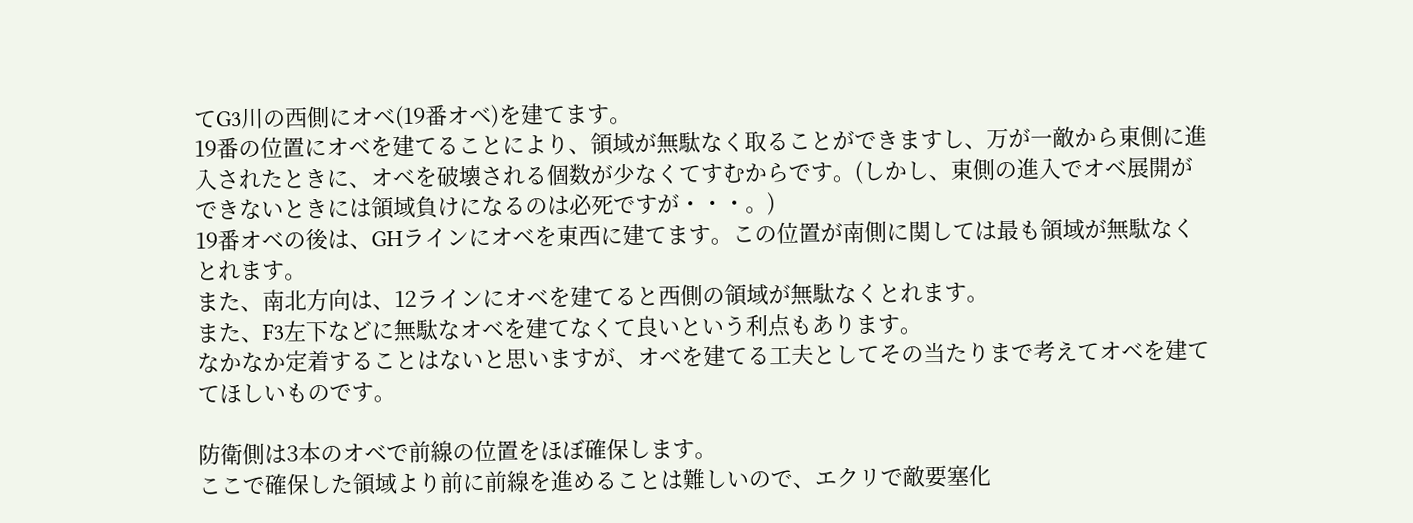てG3川の西側にオベ(19番オベ)を建てます。
19番の位置にオベを建てることにより、領域が無駄なく取ることができますし、万が一敵から東側に進入されたときに、オベを破壊される個数が少なくてすむからです。(しかし、東側の進入でオベ展開ができないときには領域負けになるのは必死ですが・・・。)
19番オベの後は、GHラインにオベを東西に建てます。この位置が南側に関しては最も領域が無駄なくとれます。
また、南北方向は、12ラインにオベを建てると西側の領域が無駄なくとれます。
また、F3左下などに無駄なオベを建てなくて良いという利点もあります。
なかなか定着することはないと思いますが、オベを建てる工夫としてその当たりまで考えてオベを建ててほしいものです。

防衛側は3本のオベで前線の位置をほぼ確保します。
ここで確保した領域より前に前線を進めることは難しいので、エクリで敵要塞化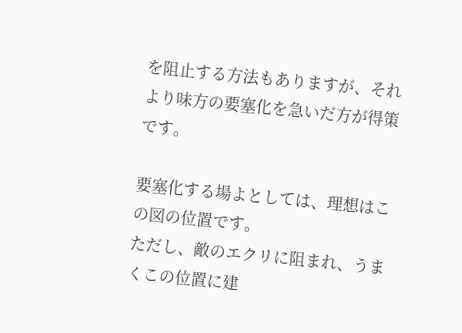を阻止する方法もありますが、それより味方の要塞化を急いだ方が得策です。

要塞化する場よとしては、理想はこの図の位置です。
ただし、敵のエクリに阻まれ、うまくこの位置に建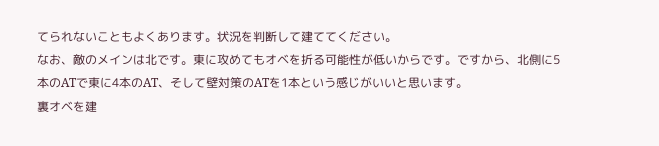てられないこともよくあります。状況を判断して建ててください。
なお、敵のメインは北です。東に攻めてもオベを折る可能性が低いからです。ですから、北側に5本のATで東に4本のAT、そして壁対策のATを1本という感じがいいと思います。
裏オベを建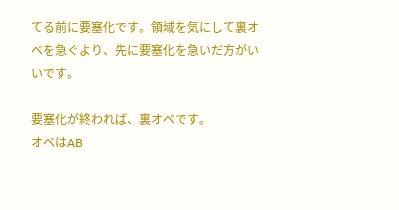てる前に要塞化です。領域を気にして裏オベを急ぐより、先に要塞化を急いだ方がいいです。

要塞化が終われば、裏オベです。
オベはAB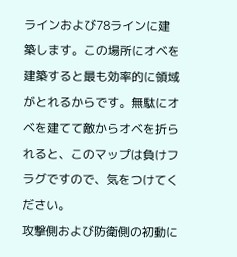ラインおよび78ラインに建築します。この場所にオベを建築すると最も効率的に領域がとれるからです。無駄にオベを建てて敵からオベを折られると、このマップは負けフラグですので、気をつけてください。
攻撃側および防衛側の初動に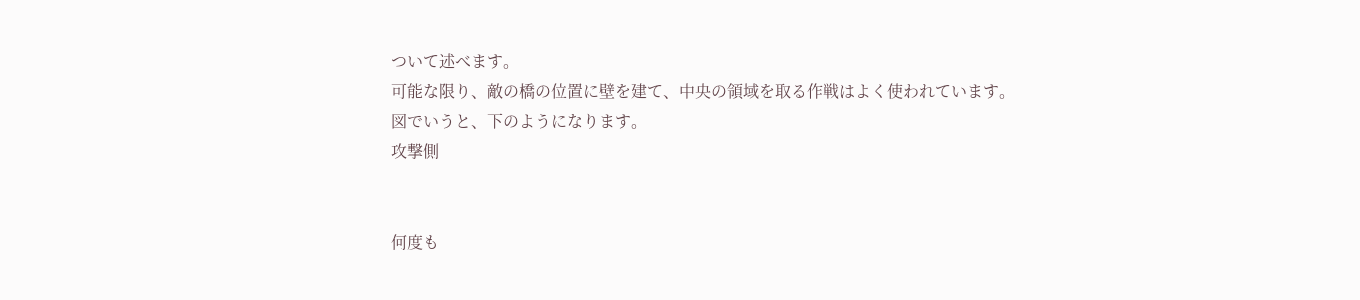ついて述べます。
可能な限り、敵の橋の位置に壁を建て、中央の領域を取る作戦はよく使われています。
図でいうと、下のようになります。
攻撃側


何度も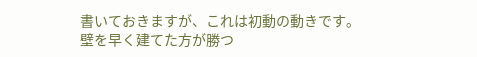書いておきますが、これは初動の動きです。
壁を早く建てた方が勝つ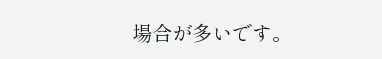場合が多いです。